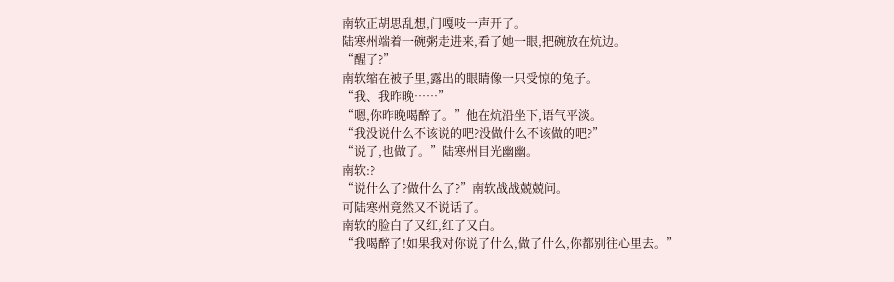南软正胡思乱想,门嘎吱一声开了。
陆寒州端着一碗粥走进来,看了她一眼,把碗放在炕边。
“醒了?”
南软缩在被子里,露出的眼睛像一只受惊的兔子。
“我、我昨晚……”
“嗯,你昨晚喝醉了。”他在炕沿坐下,语气平淡。
“我没说什么不该说的吧?没做什么不该做的吧?”
“说了,也做了。”陆寒州目光幽幽。
南软:?
“说什么了?做什么了?”南软战战兢兢问。
可陆寒州竟然又不说话了。
南软的脸白了又红,红了又白。
“我喝醉了!如果我对你说了什么,做了什么,你都别往心里去。”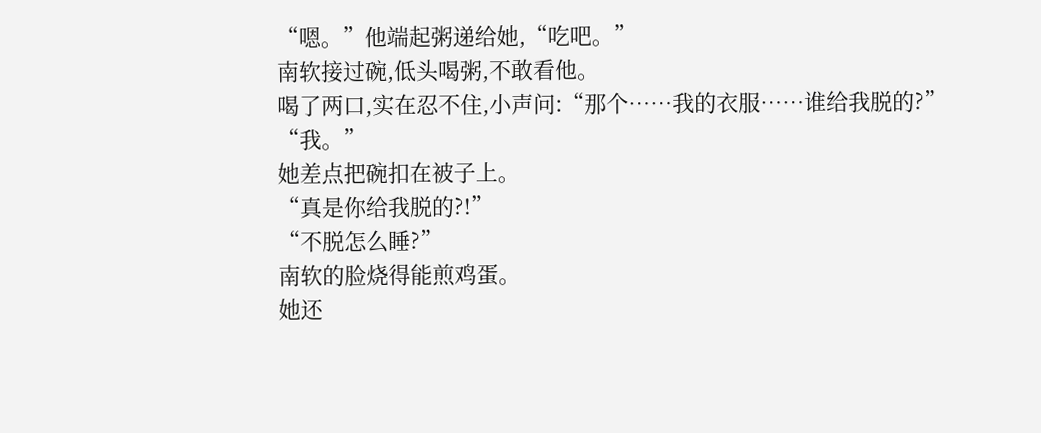“嗯。”他端起粥递给她,“吃吧。”
南软接过碗,低头喝粥,不敢看他。
喝了两口,实在忍不住,小声问:“那个……我的衣服……谁给我脱的?”
“我。”
她差点把碗扣在被子上。
“真是你给我脱的?!”
“不脱怎么睡?”
南软的脸烧得能煎鸡蛋。
她还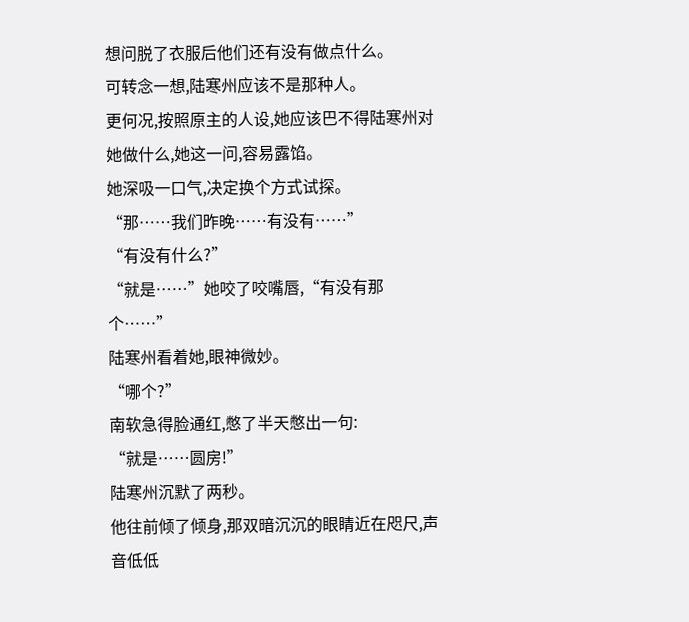想问脱了衣服后他们还有没有做点什么。
可转念一想,陆寒州应该不是那种人。
更何况,按照原主的人设,她应该巴不得陆寒州对她做什么,她这一问,容易露馅。
她深吸一口气,决定换个方式试探。
“那……我们昨晚……有没有……”
“有没有什么?”
“就是……”她咬了咬嘴唇,“有没有那个……”
陆寒州看着她,眼神微妙。
“哪个?”
南软急得脸通红,憋了半天憋出一句:
“就是……圆房!”
陆寒州沉默了两秒。
他往前倾了倾身,那双暗沉沉的眼睛近在咫尺,声音低低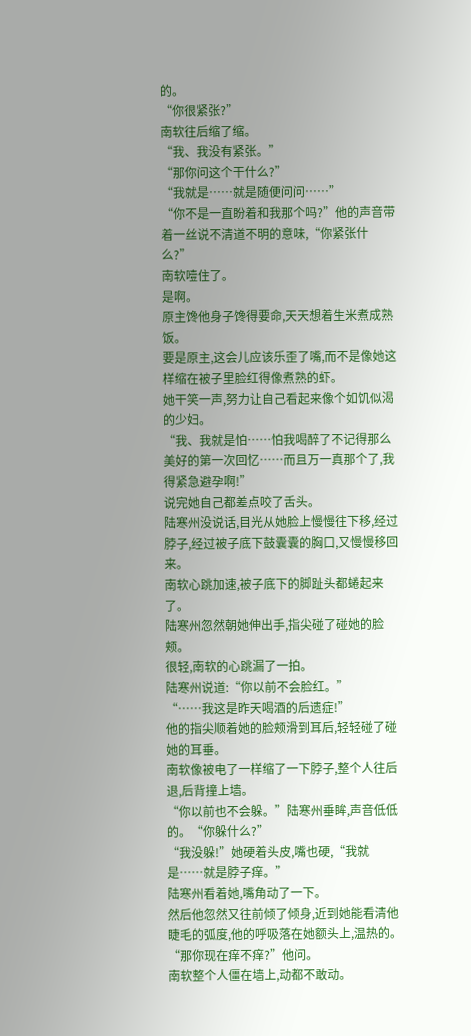的。
“你很紧张?”
南软往后缩了缩。
“我、我没有紧张。”
“那你问这个干什么?”
“我就是……就是随便问问……”
“你不是一直盼着和我那个吗?”他的声音带着一丝说不清道不明的意味,“你紧张什么?”
南软噎住了。
是啊。
原主馋他身子馋得要命,天天想着生米煮成熟饭。
要是原主,这会儿应该乐歪了嘴,而不是像她这样缩在被子里脸红得像煮熟的虾。
她干笑一声,努力让自己看起来像个如饥似渴的少妇。
“我、我就是怕……怕我喝醉了不记得那么美好的第一次回忆……而且万一真那个了,我得紧急避孕啊!”
说完她自己都差点咬了舌头。
陆寒州没说话,目光从她脸上慢慢往下移,经过脖子,经过被子底下鼓囊囊的胸口,又慢慢移回来。
南软心跳加速,被子底下的脚趾头都蜷起来了。
陆寒州忽然朝她伸出手,指尖碰了碰她的脸颊。
很轻,南软的心跳漏了一拍。
陆寒州说道:“你以前不会脸红。”
“……我这是昨天喝酒的后遗症!”
他的指尖顺着她的脸颊滑到耳后,轻轻碰了碰她的耳垂。
南软像被电了一样缩了一下脖子,整个人往后退,后背撞上墙。
“你以前也不会躲。”陆寒州垂眸,声音低低的。“你躲什么?”
“我没躲!”她硬着头皮,嘴也硬,“我就是……就是脖子痒。”
陆寒州看着她,嘴角动了一下。
然后他忽然又往前倾了倾身,近到她能看清他睫毛的弧度,他的呼吸落在她额头上,温热的。
“那你现在痒不痒?”他问。
南软整个人僵在墙上,动都不敢动。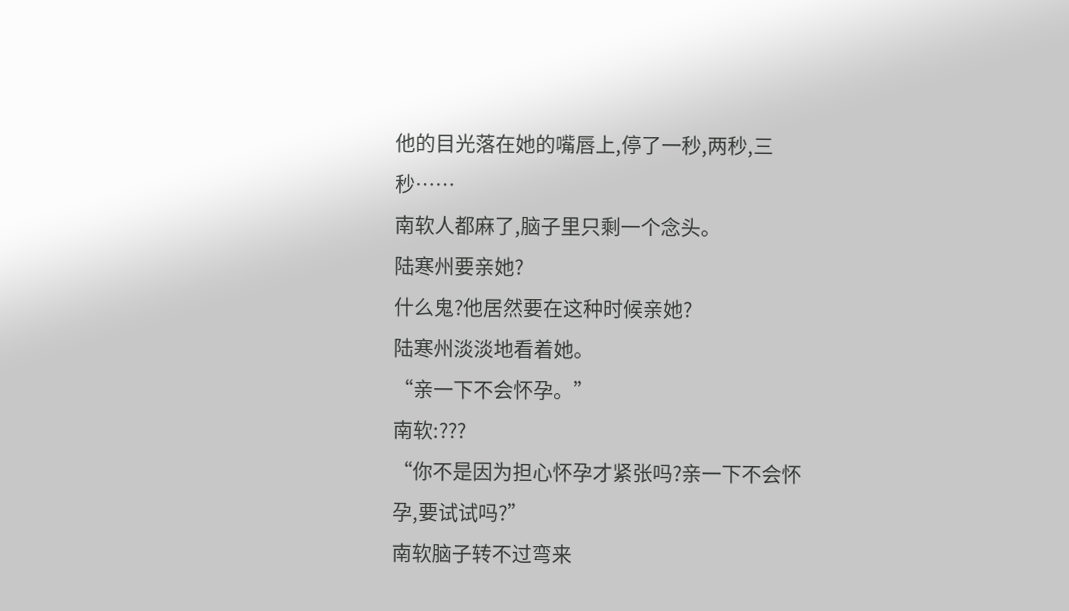他的目光落在她的嘴唇上,停了一秒,两秒,三秒……
南软人都麻了,脑子里只剩一个念头。
陆寒州要亲她?
什么鬼?他居然要在这种时候亲她?
陆寒州淡淡地看着她。
“亲一下不会怀孕。”
南软:???
“你不是因为担心怀孕才紧张吗?亲一下不会怀孕,要试试吗?”
南软脑子转不过弯来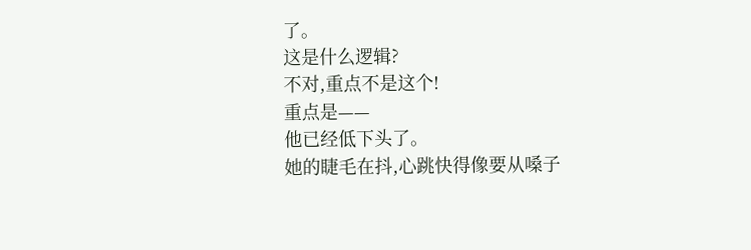了。
这是什么逻辑?
不对,重点不是这个!
重点是——
他已经低下头了。
她的睫毛在抖,心跳快得像要从嗓子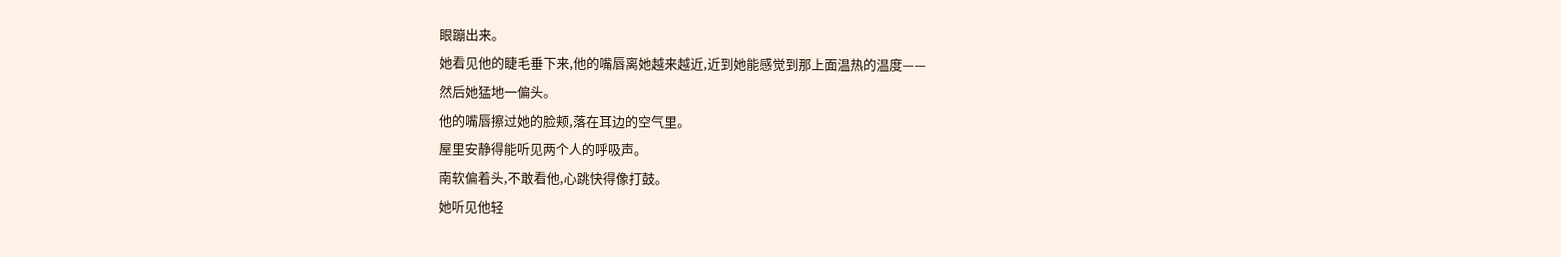眼蹦出来。
她看见他的睫毛垂下来,他的嘴唇离她越来越近,近到她能感觉到那上面温热的温度——
然后她猛地一偏头。
他的嘴唇擦过她的脸颊,落在耳边的空气里。
屋里安静得能听见两个人的呼吸声。
南软偏着头,不敢看他,心跳快得像打鼓。
她听见他轻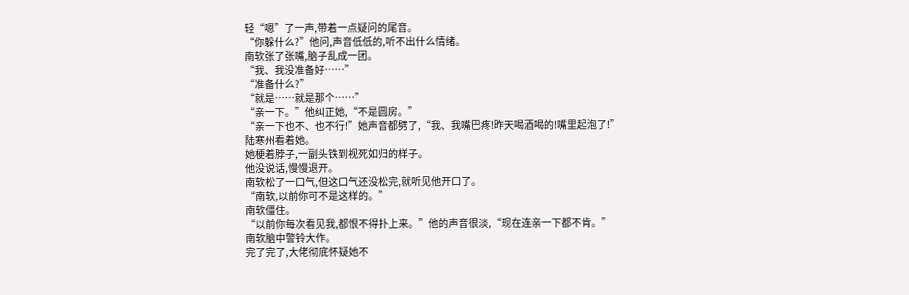轻“嗯”了一声,带着一点疑问的尾音。
“你躲什么?”他问,声音低低的,听不出什么情绪。
南软张了张嘴,脑子乱成一团。
“我、我没准备好……”
“准备什么?”
“就是……就是那个……”
“亲一下。”他纠正她,“不是圆房。”
“亲一下也不、也不行!”她声音都劈了,“我、我嘴巴疼!昨天喝酒喝的!嘴里起泡了!”
陆寒州看着她。
她梗着脖子,一副头铁到视死如归的样子。
他没说话,慢慢退开。
南软松了一口气,但这口气还没松完,就听见他开口了。
“南软,以前你可不是这样的。”
南软僵住。
“以前你每次看见我,都恨不得扑上来。”他的声音很淡,“现在连亲一下都不肯。”
南软脑中警铃大作。
完了完了,大佬彻底怀疑她不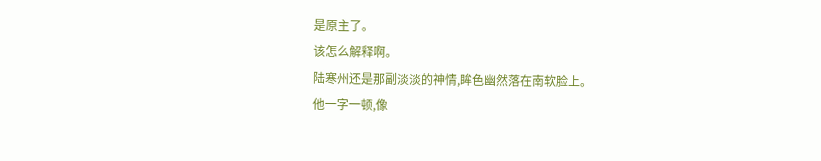是原主了。
该怎么解释啊。
陆寒州还是那副淡淡的神情,眸色幽然落在南软脸上。
他一字一顿,像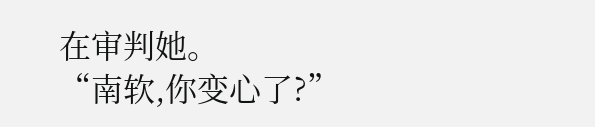在审判她。
“南软,你变心了?”